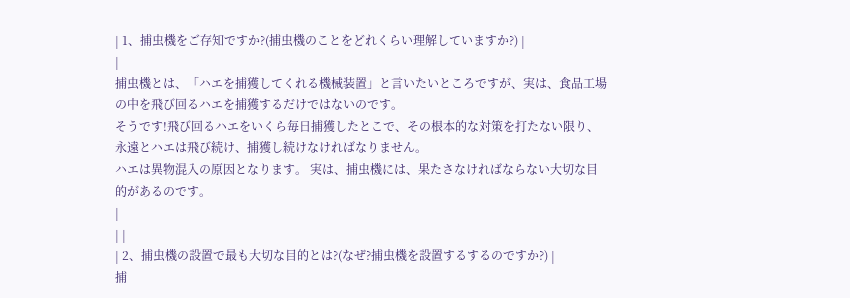| 1、捕虫機をご存知ですか?(捕虫機のことをどれくらい理解していますか?) |
|
捕虫機とは、「ハエを捕獲してくれる機械装置」と言いたいところですが、実は、食品工場の中を飛び回るハエを捕獲するだけではないのです。
そうです!飛び回るハエをいくら毎日捕獲したとこで、その根本的な対策を打たない限り、永遠とハエは飛び続け、捕獲し続けなければなりません。
ハエは異物混入の原因となります。 実は、捕虫機には、果たさなければならない大切な目的があるのです。
|
| |
| 2、捕虫機の設置で最も大切な目的とは?(なぜ?捕虫機を設置するするのですか?) |
捕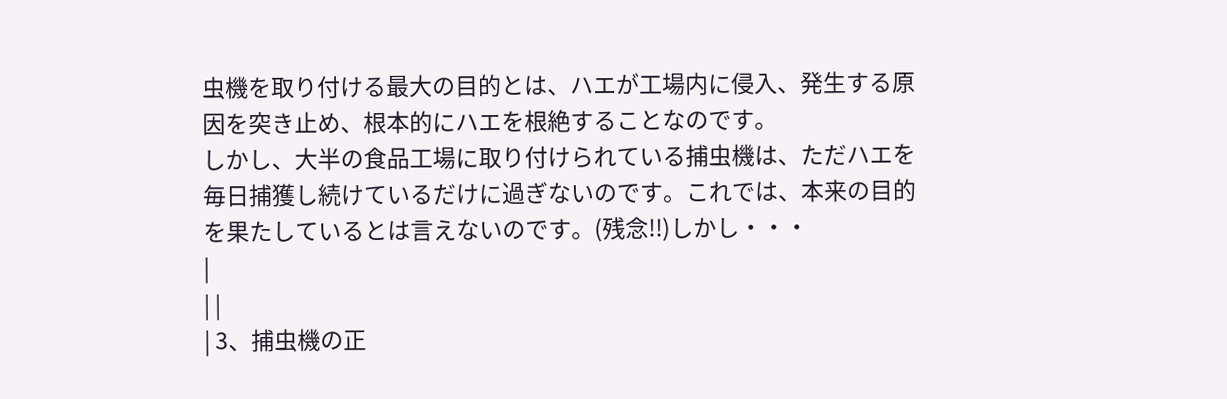虫機を取り付ける最大の目的とは、ハエが工場内に侵入、発生する原因を突き止め、根本的にハエを根絶することなのです。
しかし、大半の食品工場に取り付けられている捕虫機は、ただハエを毎日捕獲し続けているだけに過ぎないのです。これでは、本来の目的を果たしているとは言えないのです。(残念!!)しかし・・・
|
| |
| 3、捕虫機の正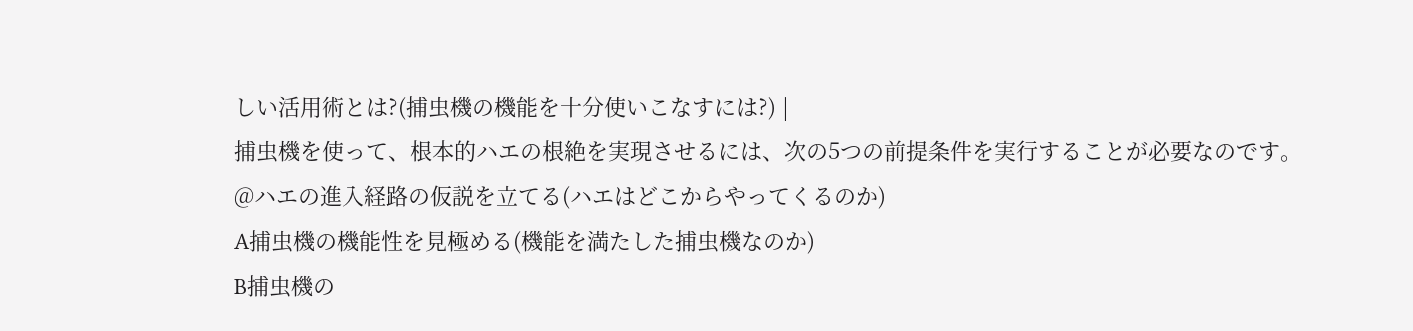しい活用術とは?(捕虫機の機能を十分使いこなすには?) |
捕虫機を使って、根本的ハエの根絶を実現させるには、次の5つの前提条件を実行することが必要なのです。
@ハエの進入経路の仮説を立てる(ハエはどこからやってくるのか)
A捕虫機の機能性を見極める(機能を満たした捕虫機なのか)
B捕虫機の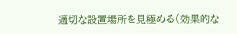適切な設置場所を見極める(効果的な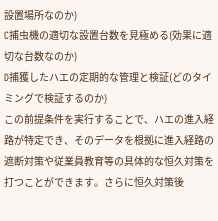設置場所なのか)
C捕虫機の適切な設置台数を見極める(効果に適切な台数なのか)
D捕獲したハエの定期的な管理と検証(どのタイミングで検証するのか)
この前提条件を実行することで、ハエの進入経路が特定でき、そのデータを根拠に進入経路の遮断対策や従業員教育等の具体的な恒久対策を打つことができます。さらに恒久対策後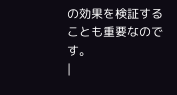の効果を検証することも重要なのです。
|